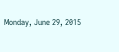Monday, June 29, 2015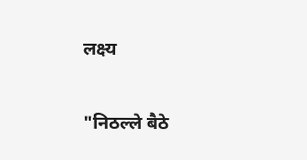लक्ष्य

"निठल्ले बैठे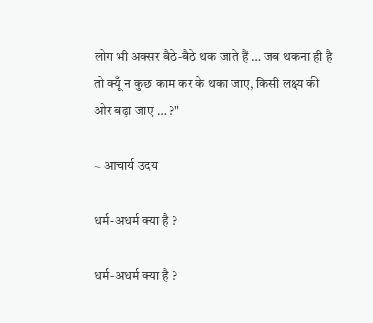लोग भी अक्सर बैठे-बैठे थक जाते हैं … जब थकना ही है तो क्यूँ न कुछ काम कर के थका जाए, किसी लक्ष्य की ओर बढ़ा जाए … ?"

~ आचार्य उदय

धर्म-अधर्म क्या है ?

धर्म-अधर्म क्या है ?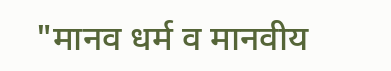"मानव धर्म व मानवीय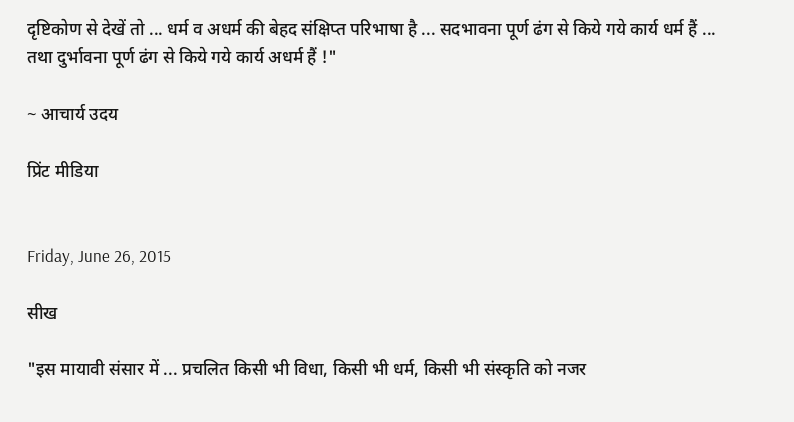दृष्टिकोण से देखें तो ... धर्म व अधर्म की बेहद संक्षिप्त परिभाषा है ... सदभावना पूर्ण ढंग से किये गये कार्य धर्म हैं ... तथा दुर्भावना पूर्ण ढंग से किये गये कार्य अधर्म हैं !"

~ आचार्य उदय

प्रिंट मीडिया


Friday, June 26, 2015

सीख

"इस मायावी संसार में ... प्रचलित किसी भी विधा, किसी भी धर्म, किसी भी संस्कृति को नजर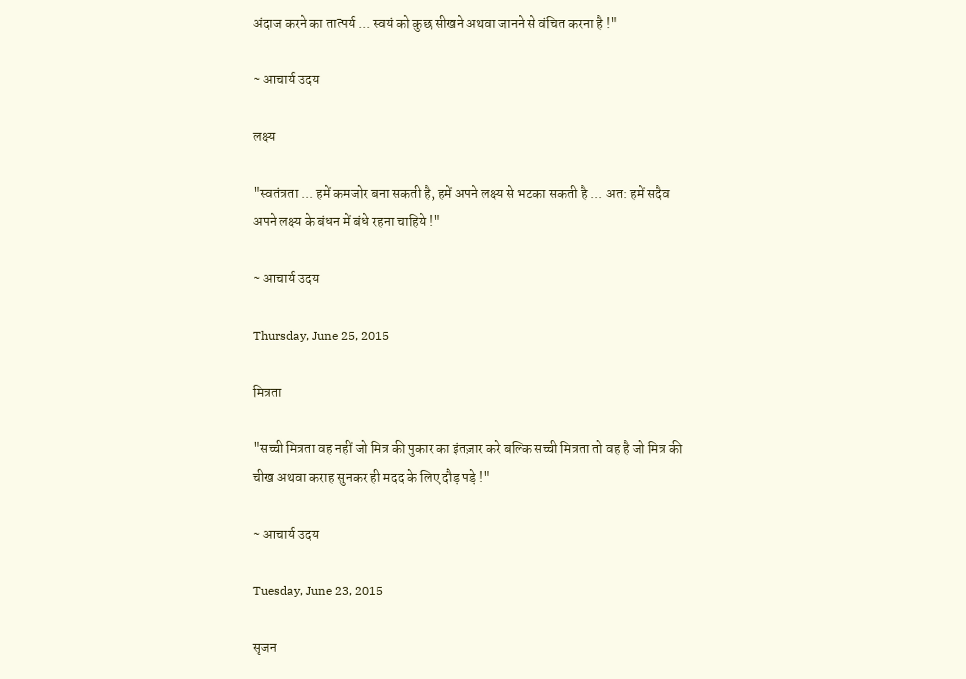अंदाज करने का तात्पर्य ... स्वयं को कुछ सीखने अथवा जानने से वंचित करना है !"

~ आचार्य उदय

लक्ष्य

"स्वतंत्रता ... हमें कमजोर बना सकती है, हमें अपने लक्ष्य से भटका सकती है ... अत: हमें सदैव अपने लक्ष्य के बंधन में बंधे रहना चाहिये !"

~ आचार्य उदय

Thursday, June 25, 2015

मित्रता

"सच्ची मित्रता वह नहीं जो मित्र की पुकार का इंतज़ार करे बल्कि सच्ची मित्रता तो वह है जो मित्र की चीख अथवा कराह सुनकर ही मदद के लिए दौड़ पड़े !"

~ आचार्य उदय

Tuesday, June 23, 2015

सृजन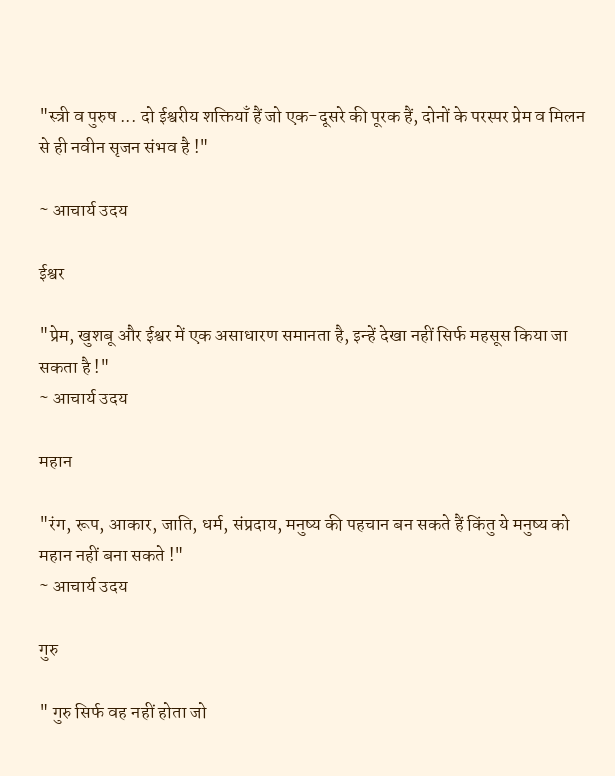"स्त्री व पुरुष ... दो ईश्वरीय शक्तियाँ हैं जो एक-दूसरे की पूरक हैं, दोनों के परस्पर प्रेम व मिलन से ही नवीन सृजन संभव है !"

~ आचार्य उदय

ईश्वर

"प्रेम, खुशबू और ईश्वर में एक असाधारण समानता है, इन्हें देखा नहीं सिर्फ महसूस किया जा सकता है !"
~ आचार्य उदय

महान

"रंग, रूप, आकार, जाति, धर्म, संप्रदाय, मनुष्य की पहचान बन सकते हैं किंतु ये मनुष्य को महान नहीं बना सकते !"
~ आचार्य उदय

गुरु

" गुरु सिर्फ वह नहीं होता जो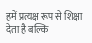हमें प्रत्यक्ष रूप से शिक्षा देता है बल्कि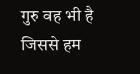गुरु वह भी है जिससे हम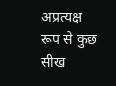अप्रत्यक्ष रूप से कुछ सीख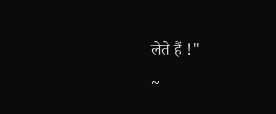लेते हैं !"
~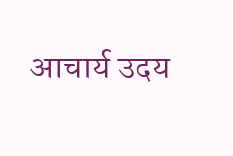आचार्य उदय